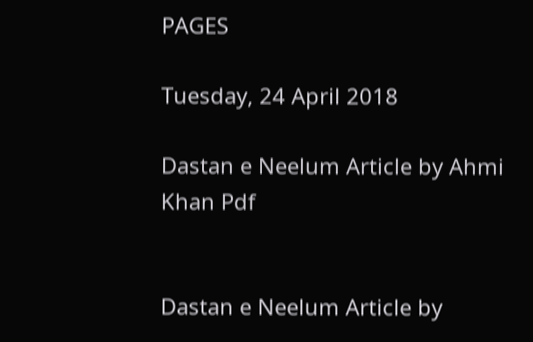PAGES

Tuesday, 24 April 2018

Dastan e Neelum Article by Ahmi Khan Pdf


Dastan e Neelum Article by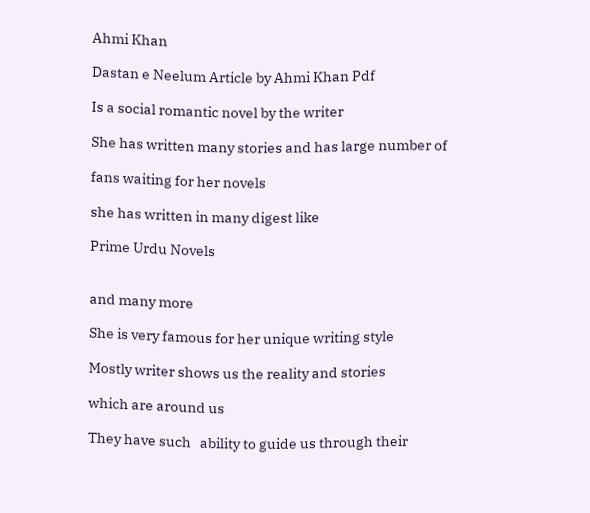Ahmi Khan

Dastan e Neelum Article by Ahmi Khan Pdf

Is a social romantic novel by the writer

She has written many stories and has large number of

fans waiting for her novels

she has written in many digest like

Prime Urdu Novels


and many more

She is very famous for her unique writing style

Mostly writer shows us the reality and stories

which are around us

They have such   ability to guide us through their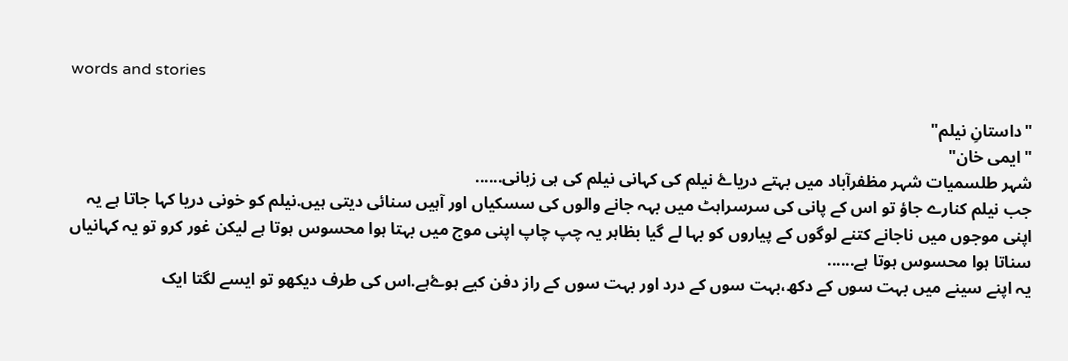words and stories

"داستانِ نیلم"
"ایمی خان"
شہر طلسمیات شہر مظفرآباد میں بہتے دریاۓ نیلم کی کہانی نیلم کی ہی زبانی......
جب نیلم کنارے جاؤ تو اس کے پانی کی سرسراہٹ میں بہہ جانے والوں کی سسکیاں اور آہیں سنائی دیتی ہیں.نیلم کو خونی دریا کہا جاتا ہے یہ اپنی موجوں میں ناجانے کتنے لوگوں کے پیاروں کو بہا لے گیا بظاہر یہ چپ چاپ اپنی موج میں بہتا ہوا محسوس ہوتا ہے لیکن غور کرو تو یہ کہانیاں سناتا ہوا محسوس ہوتا ہے......
یہ اپنے سینے میں بہت سوں کے دکھ،بہت سوں کے درد اور بہت سوں کے راز دفن کیے ہوۓہے.اس کی طرف دیکھو تو ایسے لگتا ایک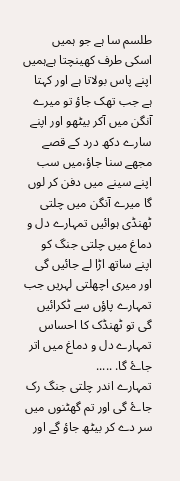طلسم سا ہے جو ہمیں اسکی طرف کھینچتا ہےہمیں اپنے پاس بولاتا ہے اور کہتا ہے جب تھک جاؤ تو میرے آنگن میں آکر بیٹھو اور اپنے سارے دکھ درد کے قصے مجھے سنا جاؤ،میں سب اپنے سینے میں دفن کر لوں گا میرے آنگن میں چلتی ٹھنڈی ہوائیں تمہارے دل و دماغ میں چلتی جنگ کو اپنے ساتھ اڑا لے جائیں گی اور میری اچھلتی لہریں جب تمہارے پاؤں سے ٹکرائیں گی تو ٹھنڈک کا احساس تمہارے دل و دماغ میں اتر جاۓ گا. .....
تمہارے اندر چلتی جنگ رک جاۓ گی اور تم گھٹنوں میں سر دے کر بیٹھ جاؤ گے اور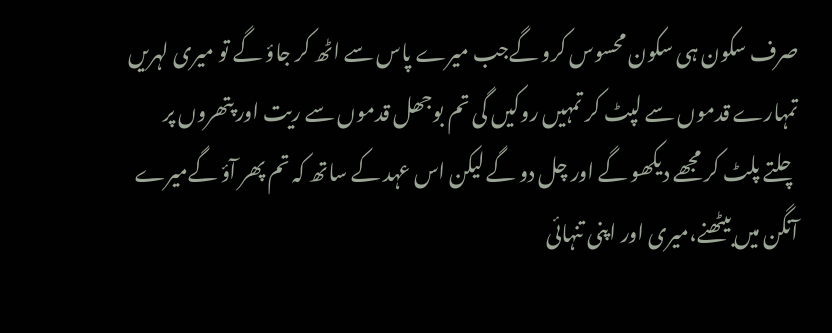صرف سکون ہی سکون محسوس کرو گےجب میرے پاس سے اٹھ کر جاؤ گے تو میری لہریں تمہارے قدموں سے لپٹ کر تمہیں روکیں گی تم بوجھل قدموں سے ریت اور پتھروں پر چلتے پلٹ کر مجھے دیکھو گے اور چل دو گے لیکن اس عہد کے ساتھ کہ تم پھر آؤ گےمیرے آنگن میں بیٹھنے،میری اور اپنی تنہائی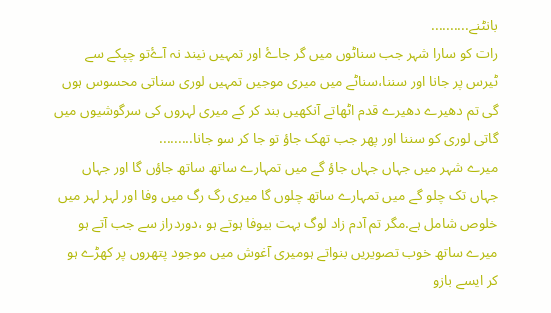بانٹنے..........
رات کو سارا شہر جب سناٹوں میں گر جاۓ اور تمہیں نیند نہ آۓتو چپکے سے ٹیرس پر جانا اور سننا،سناٹے میں میری موجیں تمہیں لوری سناتی محسوس ہوں گی تم دھیرے دھیرے قدم اٹھاتے آنکھیں بند کر کے میری لہروں کی سرگوشیوں میں گاتی لوری کو سننا اور پھر جب تھک جاؤ تو جا کر سو جانا.........
میرے شہر میں جہاں جہاں جاؤ گے میں تمہارے ساتھ ساتھ جاؤں گا اور جہاں جہاں تک چلو گے میں تمہارے ساتھ چلوں گا میری رگ رگ میں وفا اور لہر لہر میں خلوص شامل ہے.مگر تم آدم زاد لوگ بہت بیوفا ہوتے ہو ،دوردراز سے جب آتے ہو میرے ساتھ خوب تصویریں بنواتے ہومیری آغوش میں موجود پتھروں پر کھڑے ہو کر ایسے بازو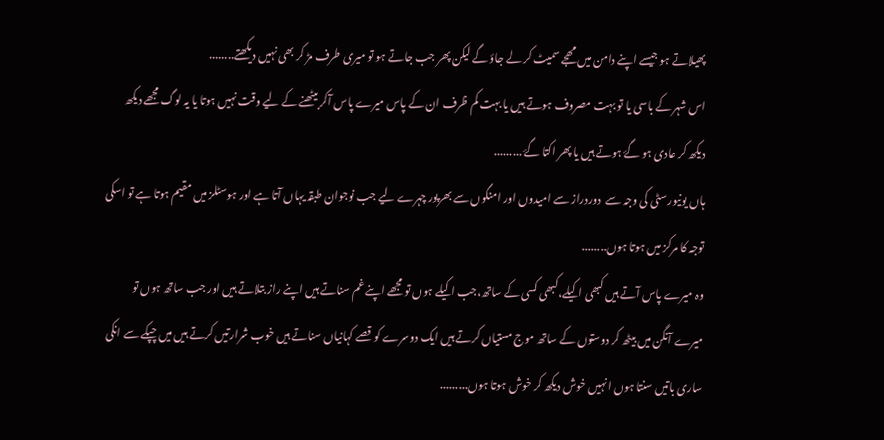پھیلاتے ہو جیسے اپنے دامن میں مھجے سمیٹ کر لے جاؤ گے لیکن پھر جب جاتے ہو تو میری طرف مڑ کر بھی نہیں دیکھتے........
اس شہر کے باسی یا تو بہت مصروف ہوتے ہیں یا بہت کم ظرف ان کے پاس میرے پاس آکر بیٹھنے کے لیے وقت نہیں ہوتا یا یہ لوگ مجھے دیکھ دیکھ کر عادی ہو گۓ ہوتے ہیں یا پھر اکتا گۓ .........
ہاں یونیورسٹی کی وجہ سے  دوردراز سے امیدوں اور امنگوں سے بھرپور چہرے لیے جب نوجوان طبقہ یہاں آتا ہے اور ہوسٹلز میں مقیم ہوتا ہے تو اسکی توجہ کا مرکز میں ہوتا ہوں........
وہ میرے پاس آتے ہیں کبھی اکیلے،کبھی کسی کے ساتھ،جب اکیلے ہوں تو مجھے اپنے غم سناتے ہیں اپنے راز بتلاتے ہیں اور جب ساتھ ہوں تو میرے آنگن میں بیٹھ کر دوستوں کے ساتھ موج مستیاں کرتے ہیں ایک دوسرے کو قصے کہانیاں سناتے ہیں خوب شرارتیں کرتے ہیں میں چپکے سے انکی ساری باتیں سنتا ہوں انہیں خوش دیکھ کر خوش ہوتا ہوں.........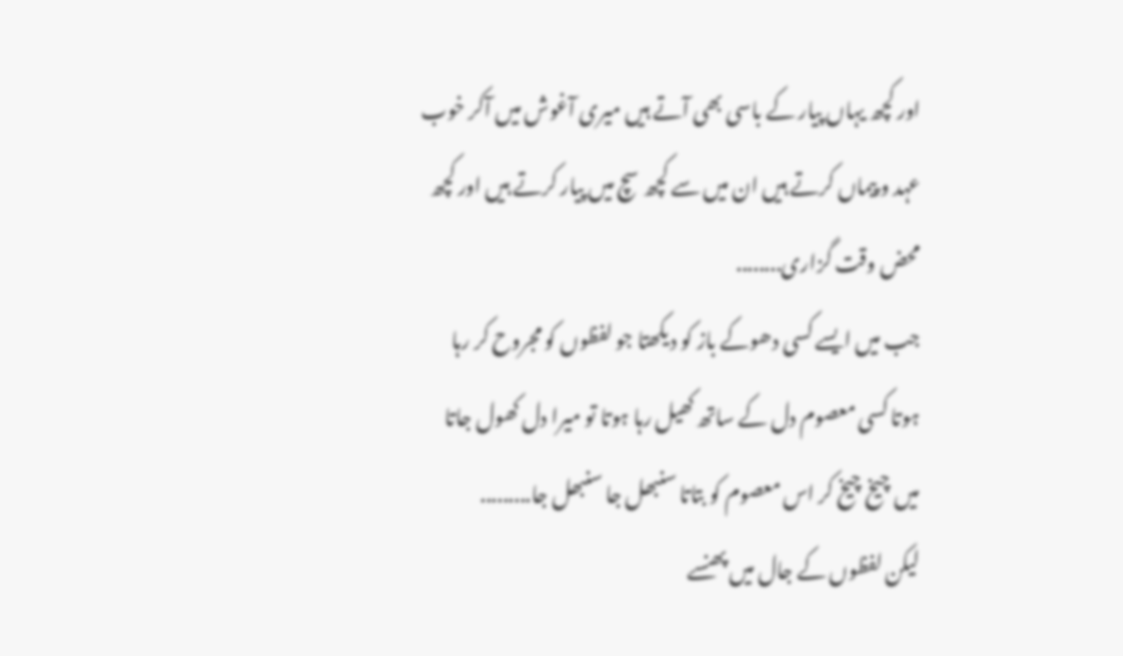اور کچھ یہاں پیار کے باسی بھی آتے ہیں میری آغوش میں آکر خوب عہد و پیماں کرتے ہیں ان میں سے کچھ سچ میں پیار کرتے ہیں اور کچھ محض وقت گزاری........
جب میں ایسے کسی دھوکے باز کو دیکھتا جو لفظوں کو مجروح کر رہا ہوتا کسی معصوم دل کے ساتھ کھیل رہا ہوتا تو میرا دل کھول جاتا میں چیخ چیخ کر اس معصوم کو بتاتا سنبھل جا سنبھل جا.........
لیکن لفظوں کے جال میں پھنسے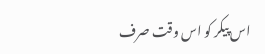اس پیکر کو اس وقت صرف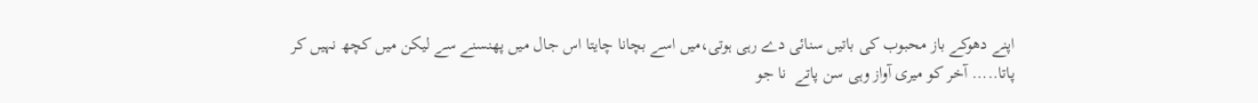اپنے دھوکے باز محبوب کی باتیں سنائی دے رہی ہوتی،میں اسے بچانا چایتا اس جال میں پھنسنے سے لیکن میں کچھ نہیں کر پاتا..... آخر کو میری آواز وہی سن پاتے  نا جو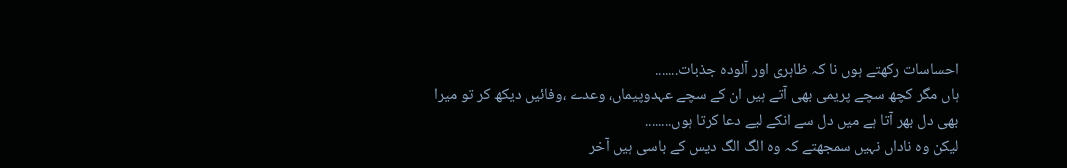احساسات رکھتے ہوں نا کہ ظاہری اور آلودہ جذبات.......
ہاں مگر کچھ سچے پریمی بھی آتے ہیں ان کے سچے عہدوپیماں، وعدے ،وفائیں دیکھ کر تو میرا بھی دل بھر آتا ہے میں دل سے انکے لیے دعا کرتا ہوں........
لیکن وہ ناداں نہیں سمجھتے کہ وہ الگ الگ دیس کے باسی ہیں آخر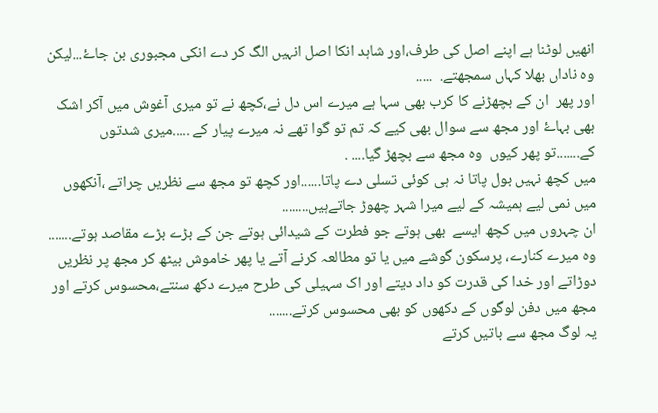انھیں لوٹنا ہے اپنے اصل کی طرف،اور شاہد انکا اصل انہیں الگ کر دے انکی مجبوری بن جاۓ...لیکن وہ ناداں بھلا کہاں سمجھتے.  .....
اور پھر  ان کے بچھڑنے کا کرب بھی سہا ہے میرے اس دل نے،کچھ نے تو میری آغوش میں آکر اشک بھی بہاۓ اور مجھ سے سوال بھی کیے کہ تم تو گوا تھے نہ میرے پیار کے .....میری شدتوں کے.......تو پھر کیوں  وہ مجھ سے بچھڑ گیا.... .
میں کچھ نہیں بول پاتا نہ ہی کوئی تسلی دے پاتا......اور کچھ تو مجھ سے نظریں چراتے ،آنکھوں میں نمی لیے ہمیشہ کے لیے میرا شہر چھوڑ جاتےہیں........
ان چہروں میں کچھ ایسے  بھی ہوتے جو فطرت کے شیدائی ہوتے جن کے بڑے بڑے مقاصد ہوتے.......
وہ میرے کنارے، پرسکون گوشے میں یا تو مطالعہ کرنے آتے یا پھر خاموش بیٹھ کر مجھ پر نظریں دوڑاتے اور خدا کی قدرت کو داد دیتے اور اک سہیلی کی طرح میرے دکھ سنتے،محسوس کرتے اور مجھ میں دفن لوگوں کے دکھوں کو بھی محسوس کرتے.......
یہ لوگ مجھ سے باتیں کرتے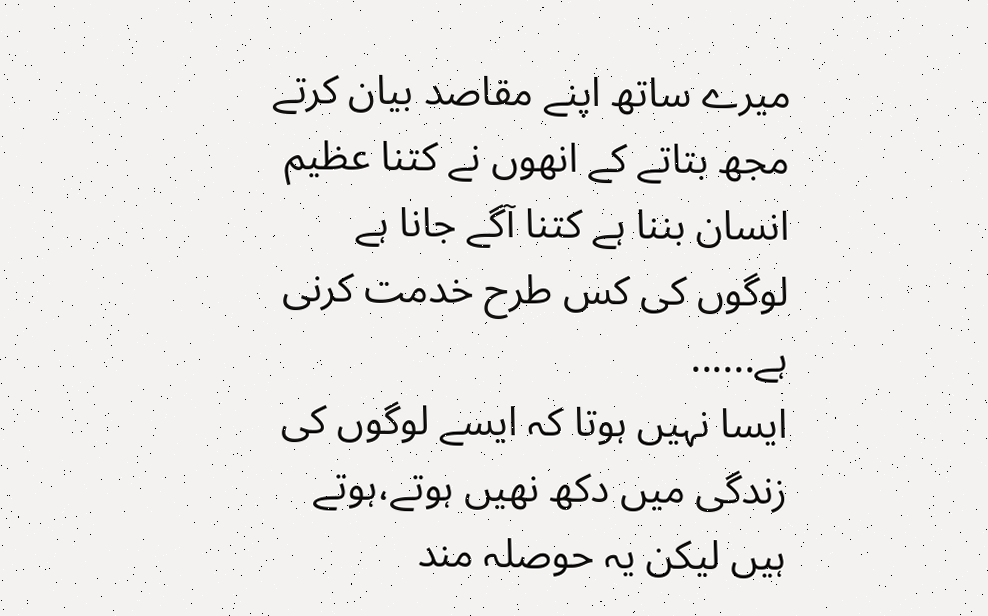میرے ساتھ اپنے مقاصد بیان کرتے مجھ بتاتے کے انھوں نے کتنا عظیم انسان بننا ہے کتنا آگے جانا ہے لوگوں کی کس طرح خدمت کرنی ہے......
ایسا نہیں ہوتا کہ ایسے لوگوں کی زندگی میں دکھ نھیں ہوتے،ہوتے ہیں لیکن یہ حوصلہ مند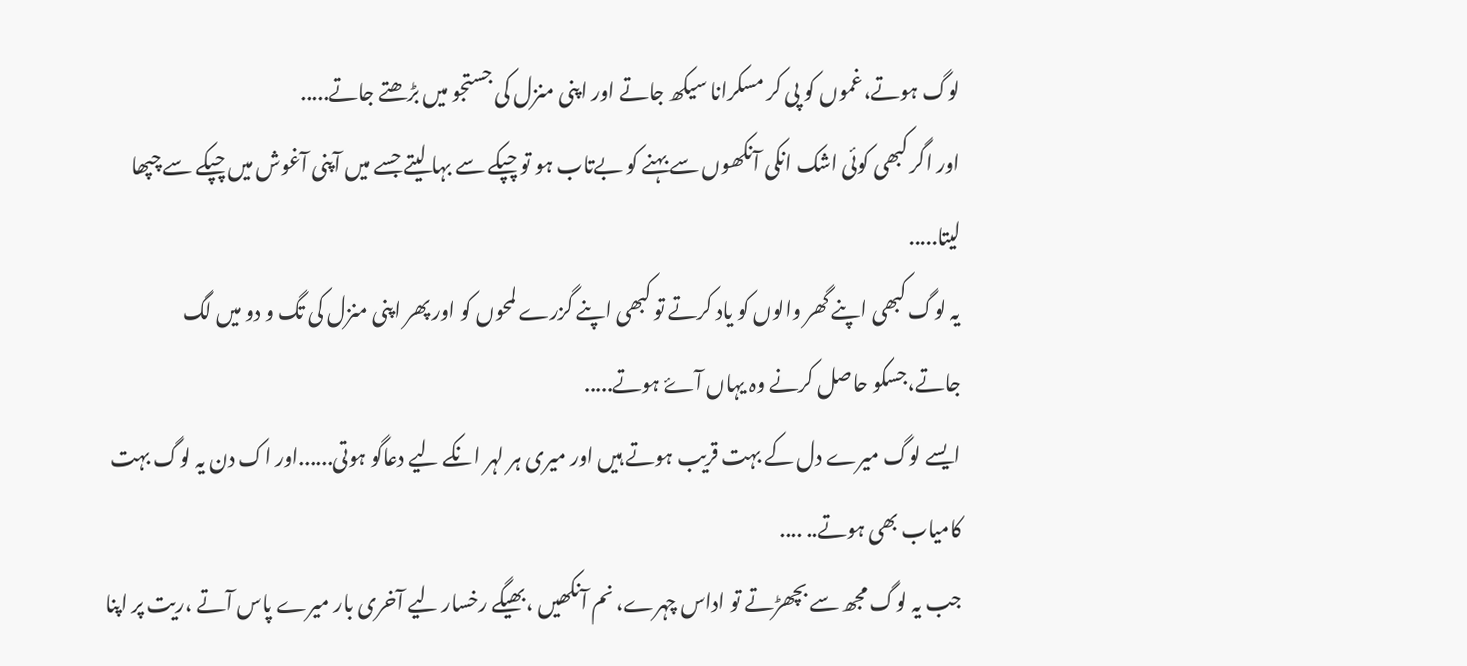لوگ ہوتے،غموں کو پی کر مسکرانا سیکھ جاتے اور اپنی منزل کی جستجو میں بڑھتے جاتے.....
اور اگر کبھی کوئی اشک انکی آنکھوں سے بہنے کو بےتاب ہو تو چپکے سے بہا لیتے جسے میں آپنی آغوش میں چپکے سے چپھا لیتا.....
یہ لوگ کبھی اپنے گھر والوں کو یاد کرتے تو کبھی اپنے گزرے لمحوں کو اور پھر اپنی منزل کی تگ و دو میں لگ جاتے،جسکو حاصل کرنے وہ یہاں آۓ ہوتے.....
ایسے لوگ میرے دل کے بہت قریب ہوتے ہیں اور میری ہر لہر انکے لیے دعاگو ہوتی......اور اک دن یہ لوگ بہت کامیاب بھی ہوتے.. ....
جب یہ لوگ مجھ سے بچھڑتے تو اداس چہرے، نم آنکھیں ،بھیگے رخسار لیے آخری بار میرے پاس آتے ،ریت پر اپنا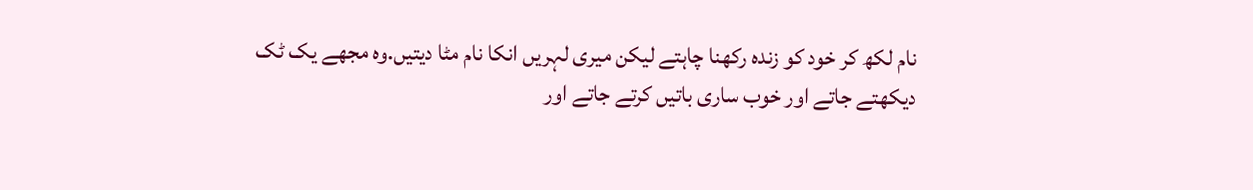نام لکھ کر خود کو زندہ رکھنا چاہتے لیکن میری لہریں انکا نام مٹا دیتیں.وہ مجھے یک ٹک دیکھتے جاتے اور خوب ساری باتیں کرتے جاتے اور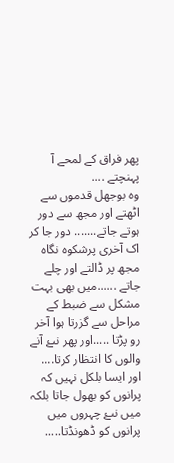پھر فراق کے لمحے آ پہنچتے ....
وہ بوجھل قدموں سے اٹھتے اور مجھ سے دور ہوتے جاتے....... دور جا کر اک آخری پرشکوہ نگاہ مجھ پر ڈالتے اور چلے جاتے ......میں بھی بہت مشکل سے ضبط کے مراحل سے گزرتا ہوا آخر رو پڑتا .....اور پھر نںۓ آنے والوں کا انتظار کرتا.... اور ایسا بلکل نہیں کہ پرانوں کو بھول جاتا بلکہ میں نںۓ چہروں میں پرانوں کو ڈھونڈتا.....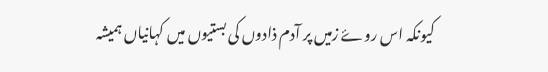کیونکہ اس روۓ زمیں پر آدم ذادوں کی بستیوں میں کہانیاں ہمیشہ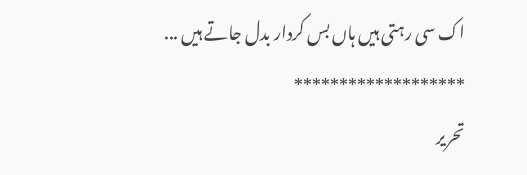اک سی رہتی ہیں ہاں بس کردار بدل جاتے ہیں ...
*******************
تحریر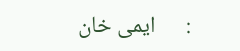:      ایمی خان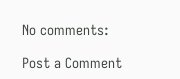No comments:

Post a Comment